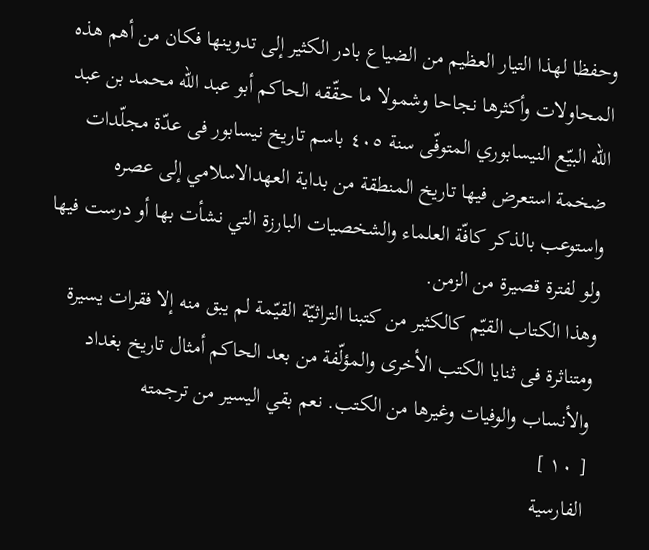وحفظا لهذا التيار العظيم من الضياع بادر الكثير إلى تدوينها فكان من أهم هذه المحاولات وأكثرها نجاحا وشمولا ما حقّقه الحاكم أبو عبد الله محمد بن عبد الله البيّع النيسابوري المتوفّى سنة ٤٠٥ باسم تاريخ نيسابور فى عدّة مجلّدات ضخمة استعرض فيها تاريخ المنطقة من بداية العهدالاسلامي إلى عصره واستوعب بالذكر كافّة العلماء والشخصيات البارزة التي نشأت بها أو درست فيها ولو لفترة قصيرة من الزمن.
وهذا الكتاب القيّم كالكثير من كتبنا التراثيّة القيّمة لم يبق منه إلا فقرات يسيرة ومتناثرة فى ثنايا الكتب الأخرى والمؤلّفة من بعد الحاكم أمثال تاريخ بغداد والأنساب والوفيات وغيرها من الكتب. نعم بقي اليسير من ترجمته
[ ١٠ ]
الفارسية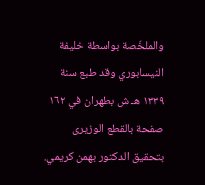والملخّصة بواسطة خليفة النيسابوري وقد طبع سنة ١٣٣٩ هـ ش بطهران في ١٦٢ صفحة بالقطع الوزيرى بتحقيق الدكتور بهمن كريمي.